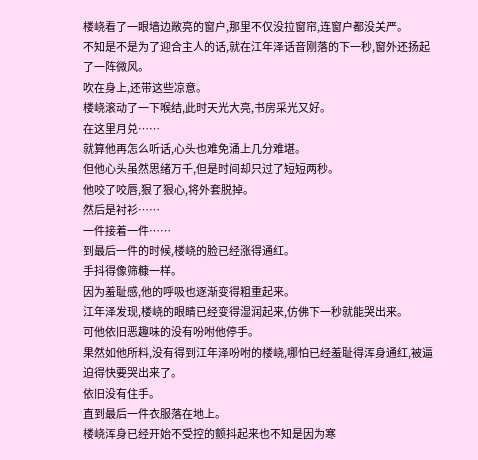楼峣看了一眼墙边敞亮的窗户,那里不仅没拉窗帘,连窗户都没关严。
不知是不是为了迎合主人的话,就在江年泽话音刚落的下一秒,窗外还扬起了一阵微风。
吹在身上,还带这些凉意。
楼峣滚动了一下喉结,此时天光大亮,书房采光又好。
在这里月兑……
就算他再怎么听话,心头也难免涌上几分难堪。
但他心头虽然思绪万千,但是时间却只过了短短两秒。
他咬了咬唇,狠了狠心,将外套脱掉。
然后是衬衫……
一件接着一件……
到最后一件的时候,楼峣的脸已经涨得通红。
手抖得像筛糠一样。
因为羞耻感,他的呼吸也逐渐变得粗重起来。
江年泽发现,楼峣的眼睛已经变得湿润起来,仿佛下一秒就能哭出来。
可他依旧恶趣味的没有吩咐他停手。
果然如他所料,没有得到江年泽吩咐的楼峣,哪怕已经羞耻得浑身通红,被逼迫得快要哭出来了。
依旧没有住手。
直到最后一件衣服落在地上。
楼峣浑身已经开始不受控的颤抖起来也不知是因为寒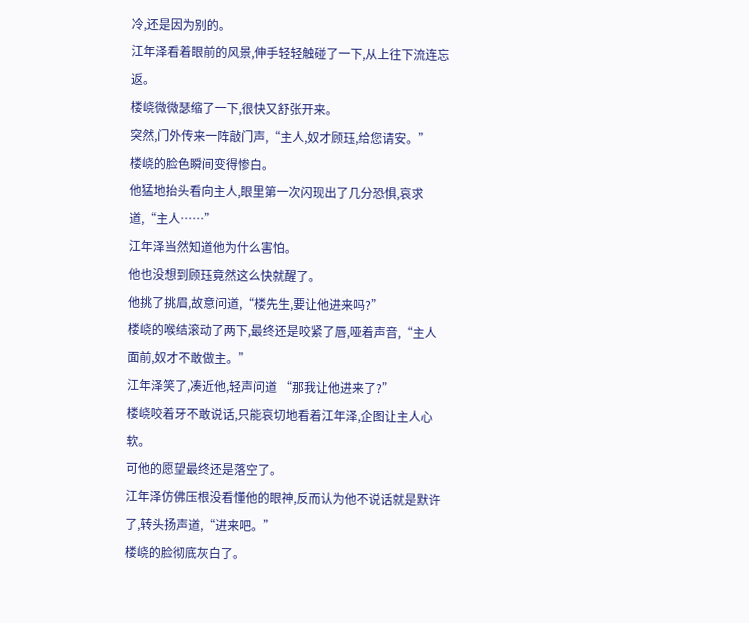冷,还是因为别的。
江年泽看着眼前的风景,伸手轻轻触碰了一下,从上往下流连忘返。
楼峣微微瑟缩了一下,很快又舒张开来。
突然,门外传来一阵敲门声,“主人,奴才顾珏,给您请安。”
楼峣的脸色瞬间变得惨白。
他猛地抬头看向主人,眼里第一次闪现出了几分恐惧,哀求道,“主人……”
江年泽当然知道他为什么害怕。
他也没想到顾珏竟然这么快就醒了。
他挑了挑眉,故意问道,“楼先生,要让他进来吗?”
楼峣的喉结滚动了两下,最终还是咬紧了唇,哑着声音,“主人面前,奴才不敢做主。”
江年泽笑了,凑近他,轻声问道 “那我让他进来了?”
楼峣咬着牙不敢说话,只能哀切地看着江年泽,企图让主人心软。
可他的愿望最终还是落空了。
江年泽仿佛压根没看懂他的眼神,反而认为他不说话就是默许了,转头扬声道,“进来吧。”
楼峣的脸彻底灰白了。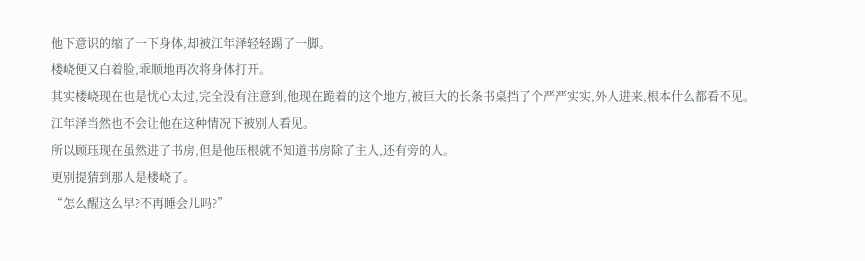他下意识的缩了一下身体,却被江年泽轻轻踢了一脚。
楼峣便又白着脸,乖顺地再次将身体打开。
其实楼峣现在也是忧心太过,完全没有注意到,他现在跪着的这个地方,被巨大的长条书桌挡了个严严实实,外人进来,根本什么都看不见。
江年泽当然也不会让他在这种情况下被别人看见。
所以顾珏现在虽然进了书房,但是他压根就不知道书房除了主人,还有旁的人。
更别提猜到那人是楼峣了。
“怎么醒这么早?不再睡会儿吗?”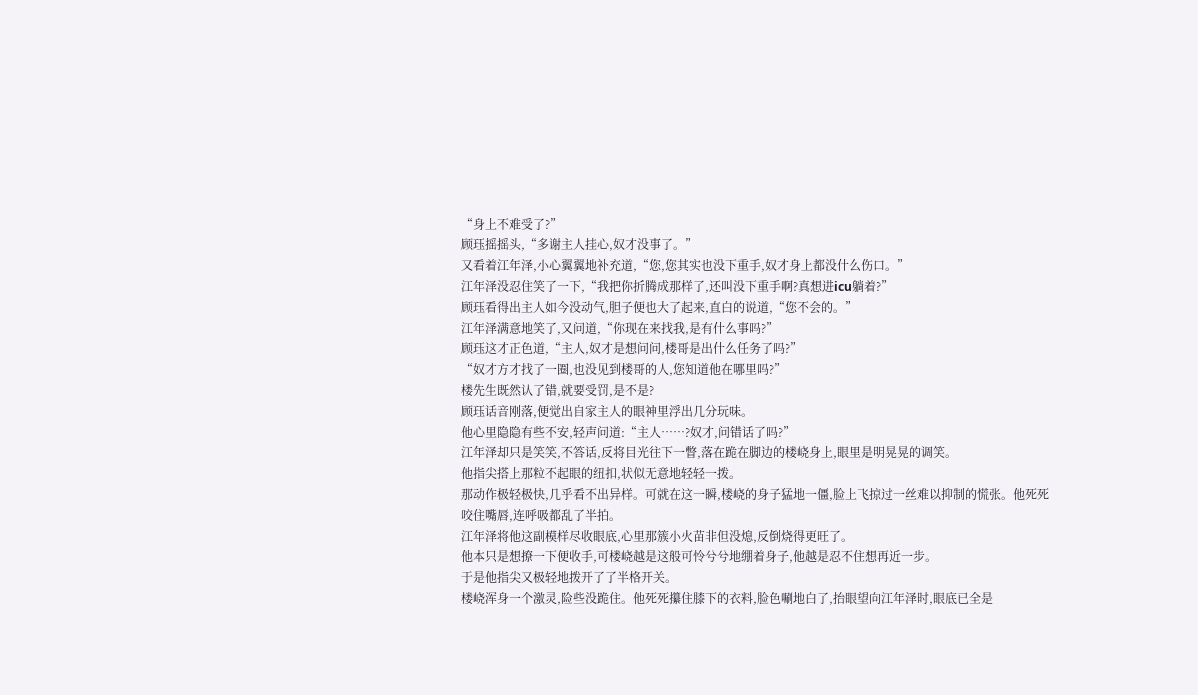“身上不难受了?”
顾珏摇摇头,“多谢主人挂心,奴才没事了。”
又看着江年泽,小心翼翼地补充道,“您,您其实也没下重手,奴才身上都没什么伤口。”
江年泽没忍住笑了一下,“我把你折腾成那样了,还叫没下重手啊?真想进icu躺着?”
顾珏看得出主人如今没动气,胆子便也大了起来,直白的说道,“您不会的。”
江年泽满意地笑了,又问道,“你现在来找我,是有什么事吗?”
顾珏这才正色道,“主人,奴才是想问问,楼哥是出什么任务了吗?”
“奴才方才找了一圈,也没见到楼哥的人,您知道他在哪里吗?”
楼先生既然认了错,就要受罚,是不是?
顾珏话音刚落,便觉出自家主人的眼神里浮出几分玩味。
他心里隐隐有些不安,轻声问道:“主人……?奴才,问错话了吗?”
江年泽却只是笑笑,不答话,反将目光往下一瞥,落在跪在脚边的楼峣身上,眼里是明晃晃的调笑。
他指尖搭上那粒不起眼的纽扣,状似无意地轻轻一拨。
那动作极轻极快,几乎看不出异样。可就在这一瞬,楼峣的身子猛地一僵,脸上飞掠过一丝难以抑制的慌张。他死死咬住嘴唇,连呼吸都乱了半拍。
江年泽将他这副模样尽收眼底,心里那簇小火苗非但没熄,反倒烧得更旺了。
他本只是想撩一下便收手,可楼峣越是这般可怜兮兮地绷着身子,他越是忍不住想再近一步。
于是他指尖又极轻地拨开了了半格开关。
楼峣浑身一个激灵,险些没跪住。他死死攥住膝下的衣料,脸色唰地白了,抬眼望向江年泽时,眼底已全是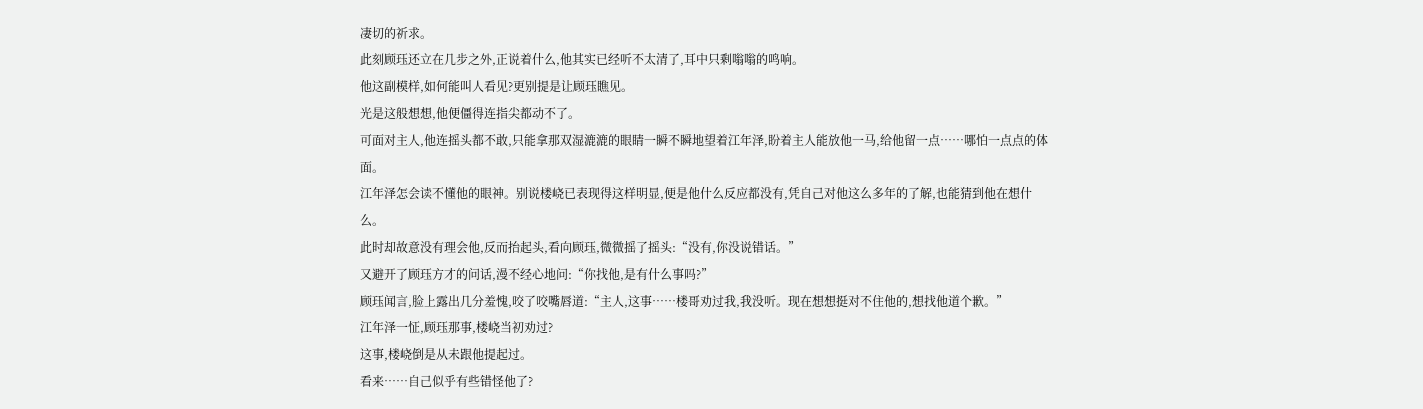凄切的祈求。
此刻顾珏还立在几步之外,正说着什么,他其实已经听不太清了,耳中只剩嗡嗡的鸣响。
他这副模样,如何能叫人看见?更别提是让顾珏瞧见。
光是这般想想,他便僵得连指尖都动不了。
可面对主人,他连摇头都不敢,只能拿那双湿漉漉的眼睛一瞬不瞬地望着江年泽,盼着主人能放他一马,给他留一点……哪怕一点点的体面。
江年泽怎会读不懂他的眼神。别说楼峣已表现得这样明显,便是他什么反应都没有,凭自己对他这么多年的了解,也能猜到他在想什么。
此时却故意没有理会他,反而抬起头,看向顾珏,微微摇了摇头:“没有,你没说错话。”
又避开了顾珏方才的问话,漫不经心地问:“你找他,是有什么事吗?”
顾珏闻言,脸上露出几分羞愧,咬了咬嘴唇道:“主人,这事……楼哥劝过我,我没听。现在想想挺对不住他的,想找他道个歉。”
江年泽一怔,顾珏那事,楼峣当初劝过?
这事,楼峣倒是从未跟他提起过。
看来……自己似乎有些错怪他了?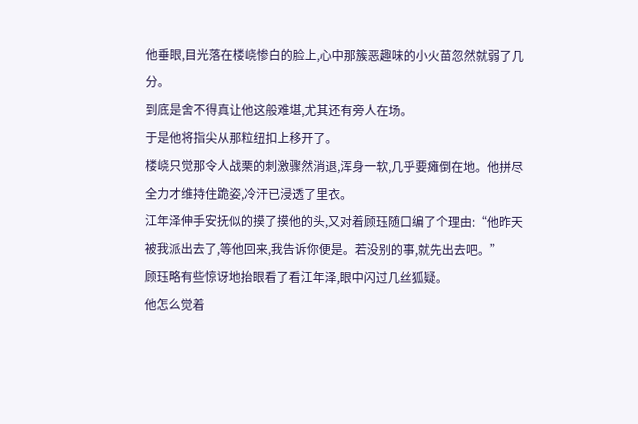他垂眼,目光落在楼峣惨白的脸上,心中那簇恶趣味的小火苗忽然就弱了几分。
到底是舍不得真让他这般难堪,尤其还有旁人在场。
于是他将指尖从那粒纽扣上移开了。
楼峣只觉那令人战栗的刺激骤然消退,浑身一软,几乎要瘫倒在地。他拼尽全力才维持住跪姿,冷汗已浸透了里衣。
江年泽伸手安抚似的摸了摸他的头,又对着顾珏随口编了个理由:“他昨天被我派出去了,等他回来,我告诉你便是。若没别的事,就先出去吧。”
顾珏略有些惊讶地抬眼看了看江年泽,眼中闪过几丝狐疑。
他怎么觉着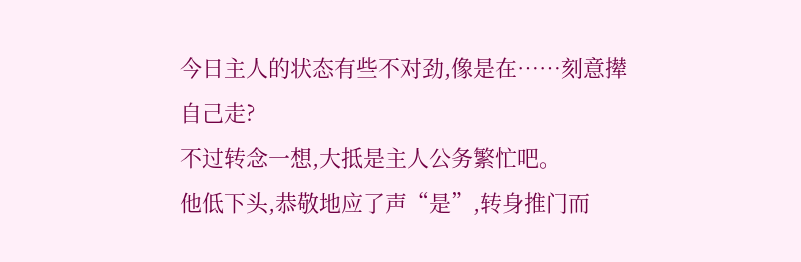今日主人的状态有些不对劲,像是在……刻意撵自己走?
不过转念一想,大抵是主人公务繁忙吧。
他低下头,恭敬地应了声“是”,转身推门而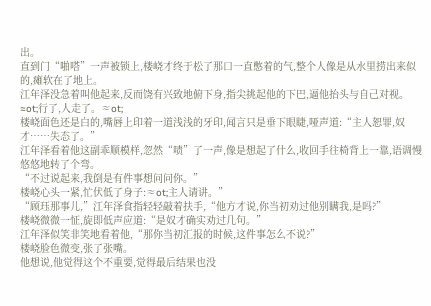出。
直到门“啪嗒”一声被锁上,楼峣才终于松了那口一直憋着的气,整个人像是从水里捞出来似的,瘫软在了地上。
江年泽没急着叫他起来,反而饶有兴致地俯下身,指尖挑起他的下巴,逼他抬头与自己对视。
≈ot;行了,人走了。≈ot;
楼峣面色还是白的,嘴唇上印着一道浅浅的牙印,闻言只是垂下眼睫,哑声道:“主人恕罪,奴才……失态了。”
江年泽看着他这副乖顺模样,忽然“啧”了一声,像是想起了什么,收回手往椅背上一靠,语调慢悠悠地转了个弯。
“不过说起来,我倒是有件事想问问你。”
楼峣心头一紧,忙伏低了身子:≈ot;主人请讲。”
“顾珏那事儿,”江年泽食指轻轻敲着扶手,“他方才说,你当初劝过他别瞒我,是吗?”
楼峣微微一怔,旋即低声应道:“是奴才确实劝过几句。”
江年泽似笑非笑地看着他,“那你当初汇报的时候,这件事怎么不说?”
楼峣脸色微变,张了张嘴。
他想说,他觉得这个不重要,觉得最后结果也没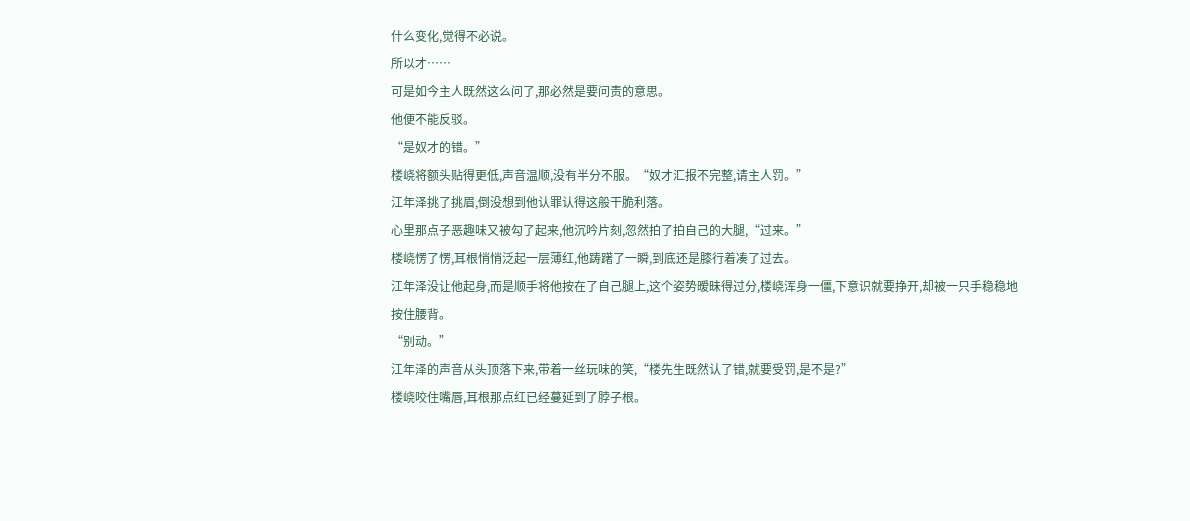什么变化,觉得不必说。
所以才……
可是如今主人既然这么问了,那必然是要问责的意思。
他便不能反驳。
“是奴才的错。”
楼峣将额头贴得更低,声音温顺,没有半分不服。“奴才汇报不完整,请主人罚。”
江年泽挑了挑眉,倒没想到他认罪认得这般干脆利落。
心里那点子恶趣味又被勾了起来,他沉吟片刻,忽然拍了拍自己的大腿,“过来。”
楼峣愣了愣,耳根悄悄泛起一层薄红,他踌躇了一瞬,到底还是膝行着凑了过去。
江年泽没让他起身,而是顺手将他按在了自己腿上,这个姿势暧昧得过分,楼峣浑身一僵,下意识就要挣开,却被一只手稳稳地按住腰背。
“别动。”
江年泽的声音从头顶落下来,带着一丝玩味的笑,“楼先生既然认了错,就要受罚,是不是?”
楼峣咬住嘴唇,耳根那点红已经蔓延到了脖子根。